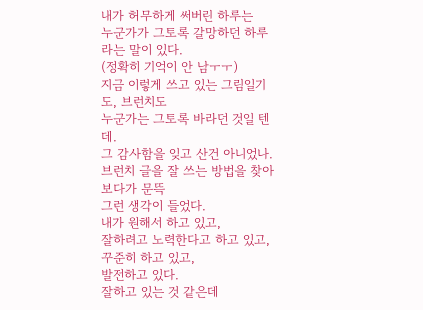내가 허무하게 써버린 하루는
누군가가 그토록 갈망하던 하루라는 말이 있다.
(정확히 기억이 안 남ㅜㅜ)
지금 이렇게 쓰고 있는 그림일기도, 브런치도
누군가는 그토록 바라던 것일 텐데.
그 감사함을 잊고 산건 아니었나.
브런치 글을 잘 쓰는 방법을 찾아보다가 문뜩
그런 생각이 들었다.
내가 원해서 하고 있고,
잘하려고 노력한다고 하고 있고,
꾸준히 하고 있고,
발전하고 있다.
잘하고 있는 것 같은데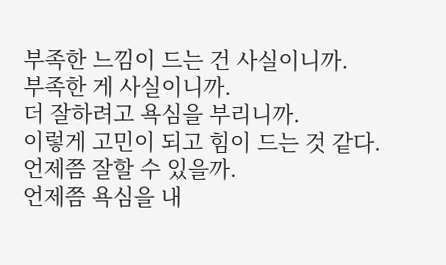부족한 느낌이 드는 건 사실이니까.
부족한 게 사실이니까.
더 잘하려고 욕심을 부리니까.
이렇게 고민이 되고 힘이 드는 것 같다.
언제쯤 잘할 수 있을까.
언제쯤 욕심을 내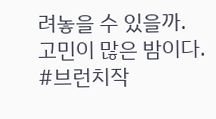려놓을 수 있을까.
고민이 많은 밤이다.
#브런치작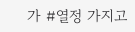가 #열정 가지고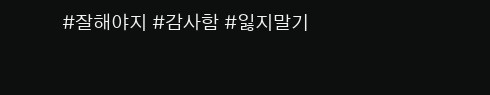#잘해야지 #감사함 #잃지말기